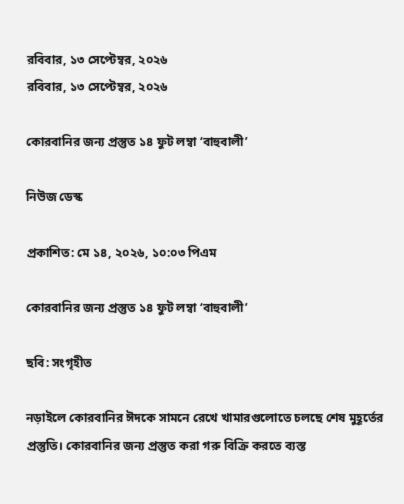রবিবার, ১৩ সেপ্টেম্বর, ২০২৬
রবিবার, ১৩ সেপ্টেম্বর, ২০২৬

কোরবানির জন্য প্রস্তুত ১৪ ফুট লম্বা ‘বাহুবালী’

নিউজ ডেস্ক

প্রকাশিত: মে ১৪, ২০২৬, ১০:০৩ পিএম

কোরবানির জন্য প্রস্তুত ১৪ ফুট লম্বা ‘বাহুবালী’

ছবি: সংগৃহীত

নড়াইলে কোরবানির ঈদকে সামনে রেখে খামারগুলোতে চলছে শেষ মুহূর্তের প্রস্তুতি। কোরবানির জন্য প্রস্তুত করা গরু বিক্রি করতে ব্যস্ত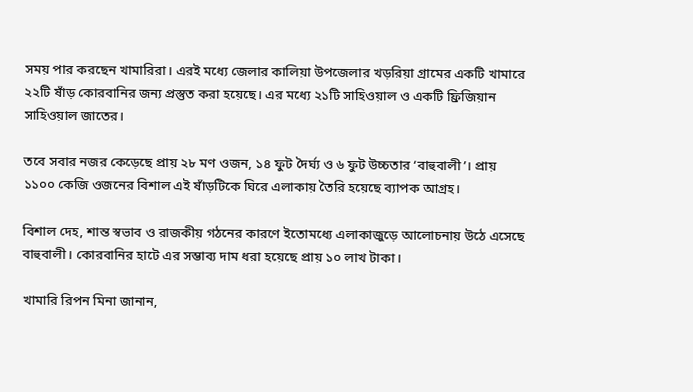সময় পার করছেন খামারিরা। এরই মধ্যে জেলার কালিয়া উপজেলার খড়রিয়া গ্রামের একটি খামারে ২২টি ষাঁড় কোরবানির জন্য প্রস্তুত করা হয়েছে। এর মধ্যে ২১টি সাহিওয়াল ও একটি ফ্রিজিয়ান সাহিওয়াল জাতের।

তবে সবার নজর কেড়েছে প্রায় ২৮ মণ ওজন, ১৪ ফুট দৈর্ঘ্য ও ৬ ফুট উচ্চতার ‘বাহুবালী’। প্রায় ১১০০ কেজি ওজনের বিশাল এই ষাঁড়টিকে ঘিরে এলাকায় তৈরি হয়েছে ব্যাপক আগ্রহ।

বিশাল দেহ, শান্ত স্বভাব ও রাজকীয় গঠনের কারণে ইতোমধ্যে এলাকাজুড়ে আলোচনায় উঠে এসেছে বাহুবালী। কোরবানির হাটে এর সম্ভাব্য দাম ধরা হয়েছে প্রায় ১০ লাখ টাকা।

খামারি রিপন মিনা জানান,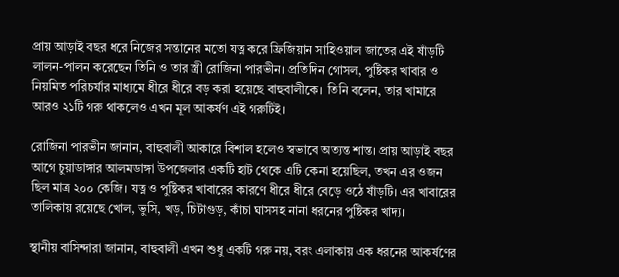প্রায় আড়াই বছর ধরে নিজের সন্তানের মতো যত্ন করে ফ্রিজিয়ান সাহিওয়াল জাতের এই ষাঁড়টি লালন-পালন করেছেন তিনি ও তার স্ত্রী রোজিনা পারভীন। প্রতিদিন গোসল, পুষ্টিকর খাবার ও নিয়মিত পরিচর্যার মাধ্যমে ধীরে ধীরে বড় করা হয়েছে বাহুবালীকে। তিনি বলেন, তার খামারে আরও ২১টি গরু থাকলেও এখন মূল আকর্ষণ এই গরুটিই।

রোজিনা পারভীন জানান, বাহুবালী আকারে বিশাল হলেও স্বভাবে অত্যন্ত শান্ত। প্রায় আড়াই বছর আগে চুয়াডাঙ্গার আলমডাঙ্গা উপজেলার একটি হাট থেকে এটি কেনা হয়েছিল, তখন এর ওজন ছিল মাত্র ২০০ কেজি। যত্ন ও পুষ্টিকর খাবারের কারণে ধীরে ধীরে বেড়ে ওঠে ষাঁড়টি। এর খাবারের তালিকায় রয়েছে খোল, ভুসি, খড়, চিটাগুড়, কাঁচা ঘাসসহ নানা ধরনের পুষ্টিকর খাদ্য।

স্থানীয় বাসিন্দারা জানান, বাহুবালী এখন শুধু একটি গরু নয়, বরং এলাকায় এক ধরনের আকর্ষণের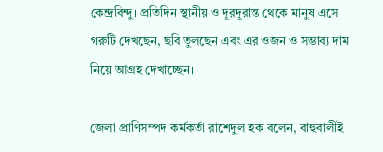কেন্দ্রবিন্দু। প্রতিদিন স্থানীয় ও দূরদূরান্ত থেকে মানুষ এসে গরুটি দেখছেন, ছবি তুলছেন এবং এর ওজন ও সম্ভাব্য দাম নিয়ে আগ্রহ দেখাচ্ছেন।

জেলা প্রাণিসম্পদ কর্মকর্তা রাশেদুল হক বলেন, বাহুবালীই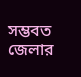সম্ভবত জেলার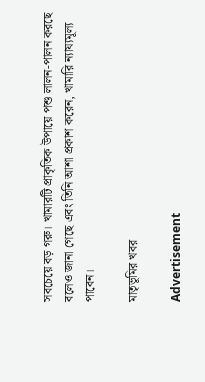সবচেয়ে বড় গরু। খামারটি প্রাকৃতিক উপায়ে পশু লালন-পালন করছে বলেও জানা গেছে এবং তিনি আশা প্রকাশ করেন, খামারি ন্যায্যমূল্য পাবেন।

মাতৃভূমির খবর

Advertisement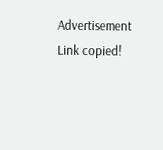Advertisement
Link copied!